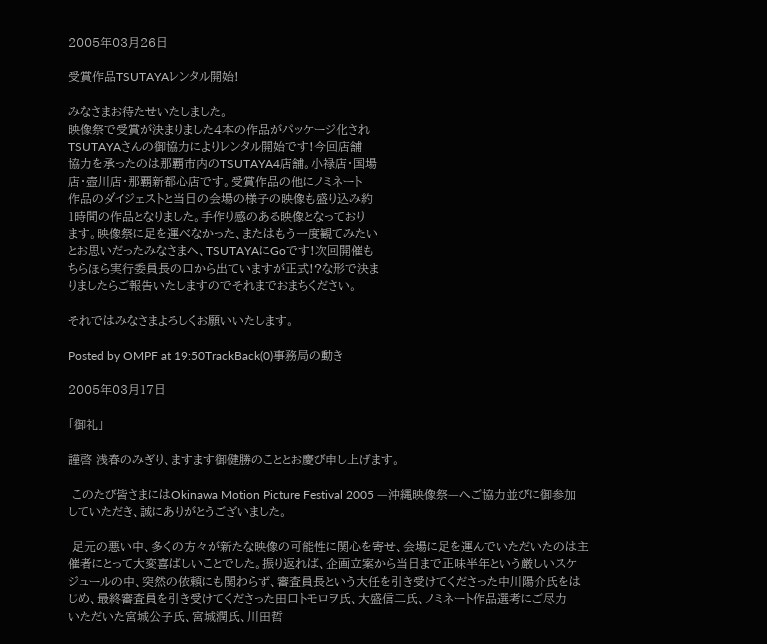2005年03月26日

受賞作品TSUTAYAレンタル開始!

みなさまお待たせいたしました。
映像祭で受賞が決まりました4本の作品がパッケージ化され
TSUTAYAさんの御協力によりレンタル開始です!今回店舗
協力を承ったのは那覇市内のTSUTAYA4店舗。小禄店・国場
店・壺川店・那覇新都心店です。受賞作品の他にノミネート
作品のダイジェストと当日の会場の様子の映像も盛り込み約
1時間の作品となりました。手作り感のある映像となっており
ます。映像祭に足を運べなかった、またはもう一度観てみたい
とお思いだったみなさまへ、TSUTAYAにGoです!次回開催も
ちらほら実行委員長の口から出ていますが正式!?な形で決ま
りましたらご報告いたしますのでそれまでおまちください。

それではみなさまよろしくお願いいたします。

Posted by OMPF at 19:50TrackBack(0)事務局の動き

2005年03月17日

「御礼」

謹啓 浅春のみぎり、ますます御健勝のこととお慶び申し上げます。

 このたび皆さまにはOkinawa Motion Picture Festival 2005 —沖縄映像祭—へご協力並びに御参加
していただき、誠にありがとうございました。

 足元の悪い中、多くの方々が新たな映像の可能性に関心を寄せ、会場に足を運んでいただいたのは主
催者にとって大変喜ばしいことでした。振り返れば、企画立案から当日まで正味半年という厳しいスケ
ジュールの中、突然の依頼にも関わらず、審査員長という大任を引き受けてくださった中川陽介氏をは
じめ、最終審査員を引き受けてくださった田口トモロヲ氏、大盛信二氏、ノミネート作品選考にご尽力
いただいた宮城公子氏、宮城潤氏、川田哲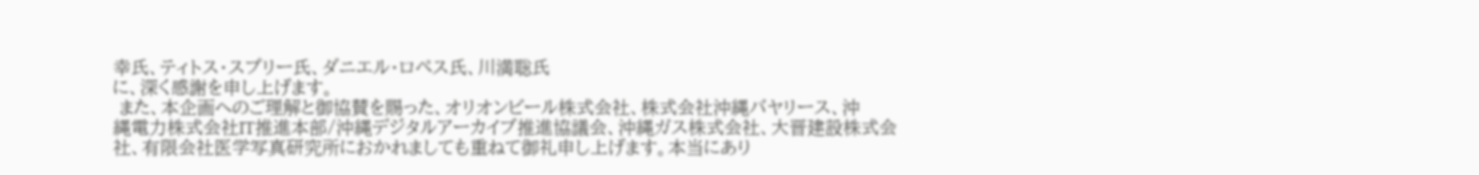幸氏、ティトス・スプリー氏、ダニエル・ロペス氏、川満聡氏
に、深く感謝を申し上げます。
 また、本企画へのご理解と御協賛を賜った、オリオンビール株式会社、株式会社沖縄バヤリース、沖
縄電力株式会社IT推進本部/沖縄デジタルアーカイブ推進協議会、沖縄ガス株式会社、大晋建設株式会
社、有限会社医学写真研究所におかれましても重ねて御礼申し上げます。本当にあり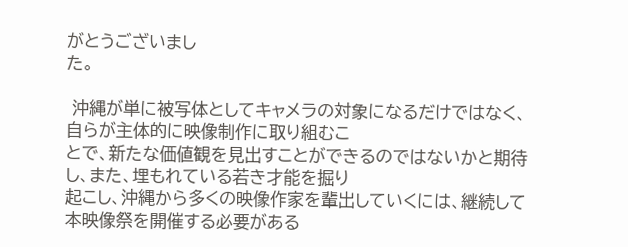がとうございまし
た。

 沖縄が単に被写体としてキャメラの対象になるだけではなく、自らが主体的に映像制作に取り組むこ
とで、新たな価値観を見出すことができるのではないかと期待し、また、埋もれている若き才能を掘り
起こし、沖縄から多くの映像作家を輩出していくには、継続して本映像祭を開催する必要がある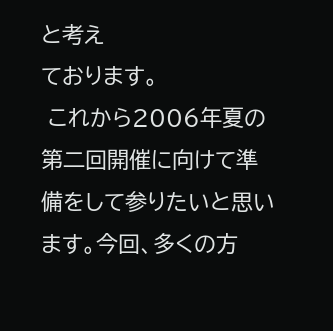と考え
ております。
 これから2006年夏の第二回開催に向けて準備をして参りたいと思います。今回、多くの方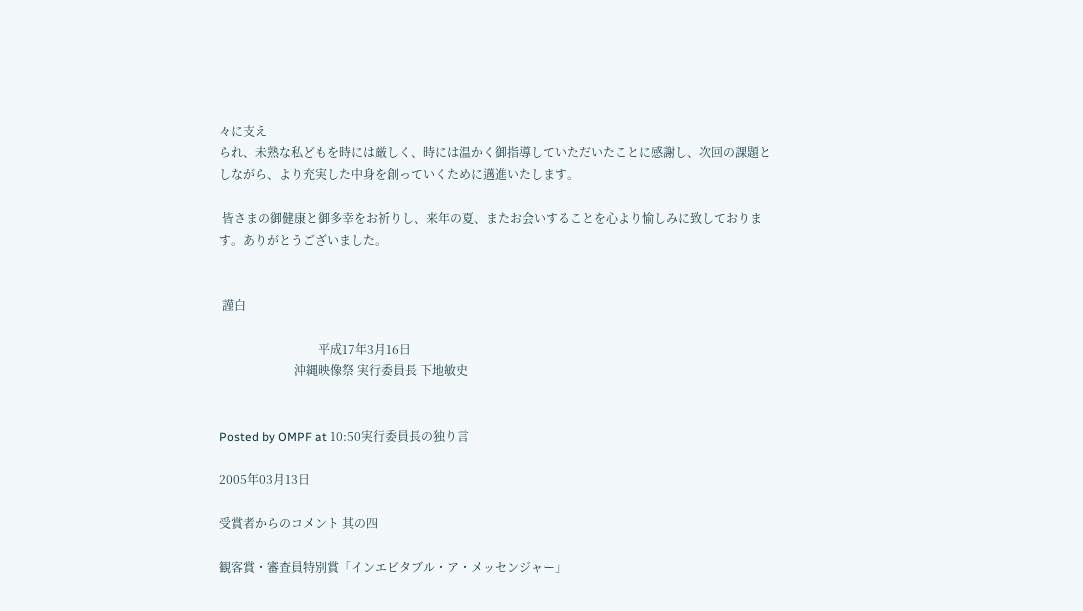々に支え
られ、未熟な私どもを時には厳しく、時には温かく御指導していただいたことに感謝し、次回の課題と
しながら、より充実した中身を創っていくために邁進いたします。

 皆さまの御健康と御多幸をお祈りし、来年の夏、またお会いすることを心より愉しみに致しておりま
す。ありがとうございました。


 謹白

                                 平成17年3月16日
                         沖縄映像祭 実行委員長 下地敏史


Posted by OMPF at 10:50実行委員長の独り言

2005年03月13日

受賞者からのコメント 其の四

観客賞・審査員特別賞「インエビタブル・ア・メッセンジャー」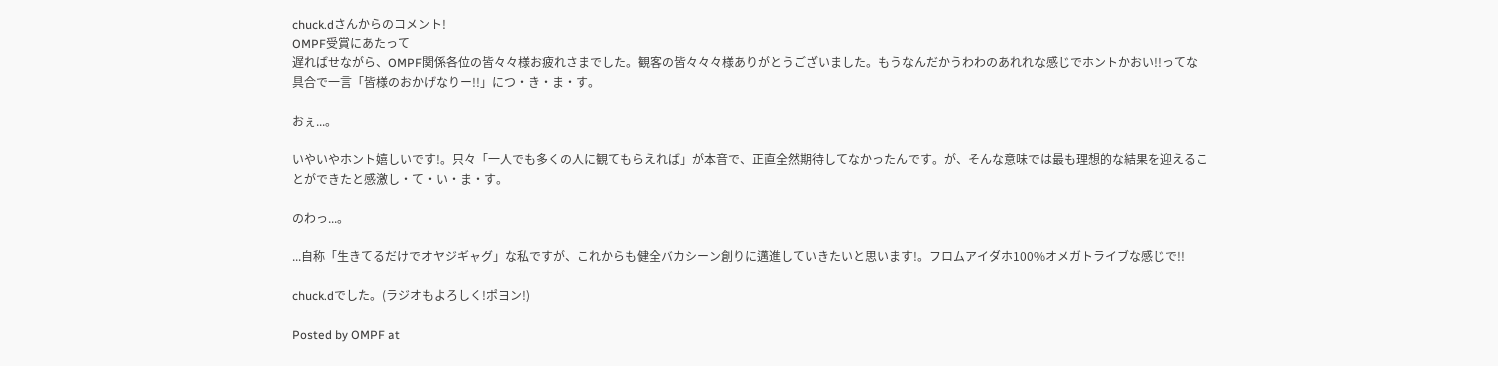chuck.dさんからのコメント!
OMPF受賞にあたって
遅ればせながら、OMPF関係各位の皆々々様お疲れさまでした。観客の皆々々々様ありがとうございました。もうなんだかうわわのあれれな感じでホントかおい!!ってな具合で一言「皆様のおかげなりー!!」につ・き・ま・す。

おぇ...。

いやいやホント嬉しいです!。只々「一人でも多くの人に観てもらえれば」が本音で、正直全然期待してなかったんです。が、そんな意味では最も理想的な結果を迎えることができたと感激し・て・い・ま・す。

のわっ...。

...自称「生きてるだけでオヤジギャグ」な私ですが、これからも健全バカシーン創りに邁進していきたいと思います!。フロムアイダホ100%オメガトライブな感じで!!

chuck.dでした。(ラジオもよろしく!ポヨン!)

Posted by OMPF at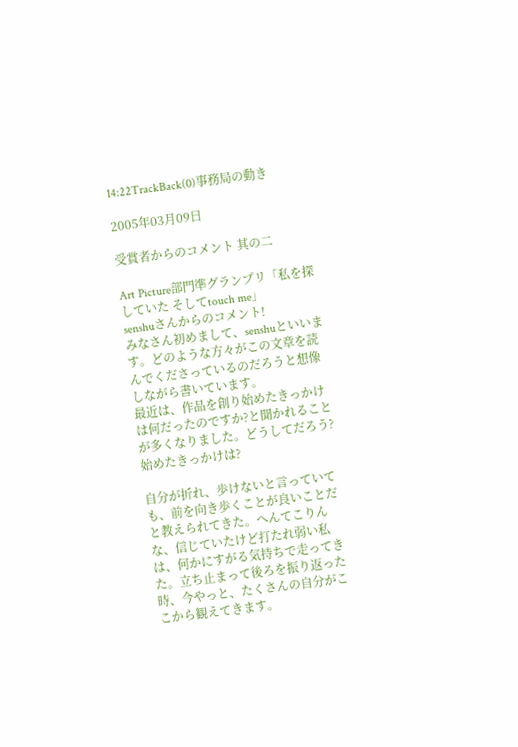14:22TrackBack(0)事務局の動き

2005年03月09日

受賞者からのコメント 其の二

Art Picture部門準グランプリ「私を探していた そしてtouch me」
senshuさんからのコメント!
みなさん初めまして、senshuといいます。どのような方々がこの文章を読んでくださっているのだろうと想像しながら書いています。
最近は、作品を創り始めたきっかけは何だったのですか?と聞かれることが多くなりました。どうしてだろう?始めたきっかけは?

自分が折れ、歩けないと言っていても、前を向き歩くことが良いことだと教えられてきた。へんてこりんな、信じていたけど打たれ弱い私は、何かにすがる気持ちで走ってきた。立ち止まって後ろを振り返った時、今やっと、たくさんの自分がここから観えてきます。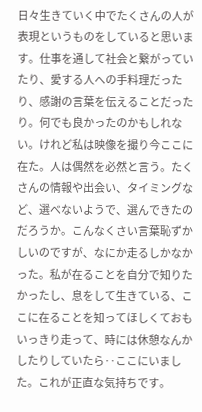日々生きていく中でたくさんの人が表現というものをしていると思います。仕事を通して社会と繋がっていたり、愛する人への手料理だったり、感謝の言葉を伝えることだったり。何でも良かったのかもしれない。けれど私は映像を撮り今ここに在た。人は偶然を必然と言う。たくさんの情報や出会い、タイミングなど、選べないようで、選んできたのだろうか。こんなくさい言葉恥ずかしいのですが、なにか走るしかなかった。私が在ることを自分で知りたかったし、息をして生きている、ここに在ることを知ってほしくておもいっきり走って、時には休憩なんかしたりしていたら‥ここにいました。これが正直な気持ちです。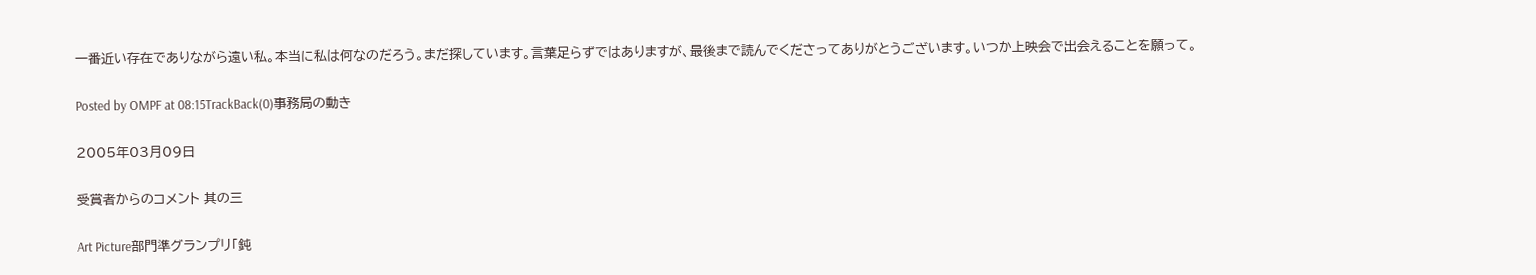一番近い存在でありながら遠い私。本当に私は何なのだろう。まだ探しています。言葉足らずではありますが、最後まで読んでくださってありがとうございます。いつか上映会で出会えることを願って。

Posted by OMPF at 08:15TrackBack(0)事務局の動き

2005年03月09日

受賞者からのコメント 其の三

Art Picture部門準グランプリ「鈍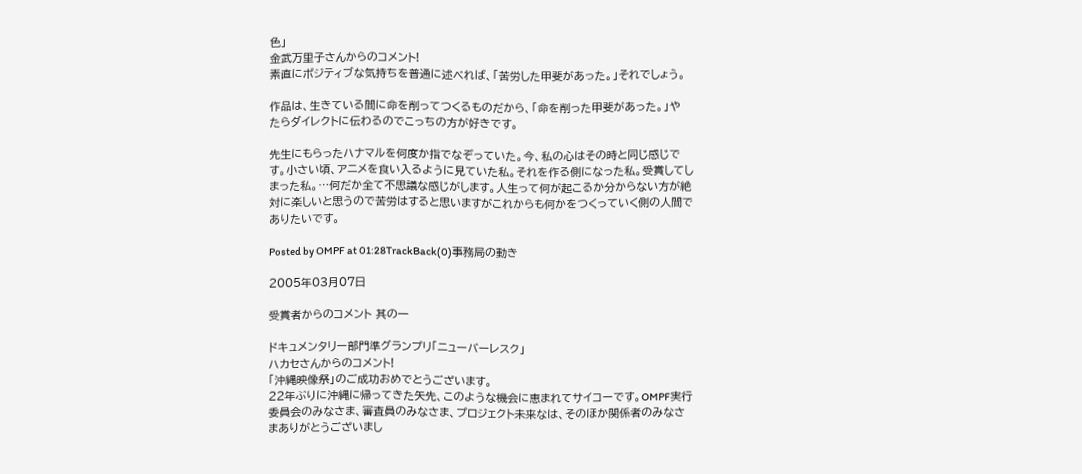色」
金武万里子さんからのコメント!
素直にポジティブな気持ちを普通に述べれば、「苦労した甲斐があった。」それでしょう。

作品は、生きている間に命を削ってつくるものだから、「命を削った甲斐があった。」や
たらダイレクトに伝わるのでこっちの方が好きです。

先生にもらったハナマルを何度か指でなぞっていた。今、私の心はその時と同じ感じで
す。小さい頃、アニメを食い入るように見ていた私。それを作る側になった私。受賞してし
まった私。…何だか全て不思議な感じがします。人生って何が起こるか分からない方が絶
対に楽しいと思うので苦労はすると思いますがこれからも何かをつくっていく側の人間で
ありたいです。

Posted by OMPF at 01:28TrackBack(0)事務局の動き

2005年03月07日

受賞者からのコメント 其の一

ドキュメンタリー部門準グランプリ「ニューバーレスク」
ハカセさんからのコメント!
「沖縄映像祭」のご成功おめでとうございます。
22年ぶりに沖縄に帰ってきた矢先、このような機会に恵まれてサイコーです。OMPF実行
委員会のみなさま、審査員のみなさま、プロジェクト未来なは、そのほか関係者のみなさ
まありがとうございまし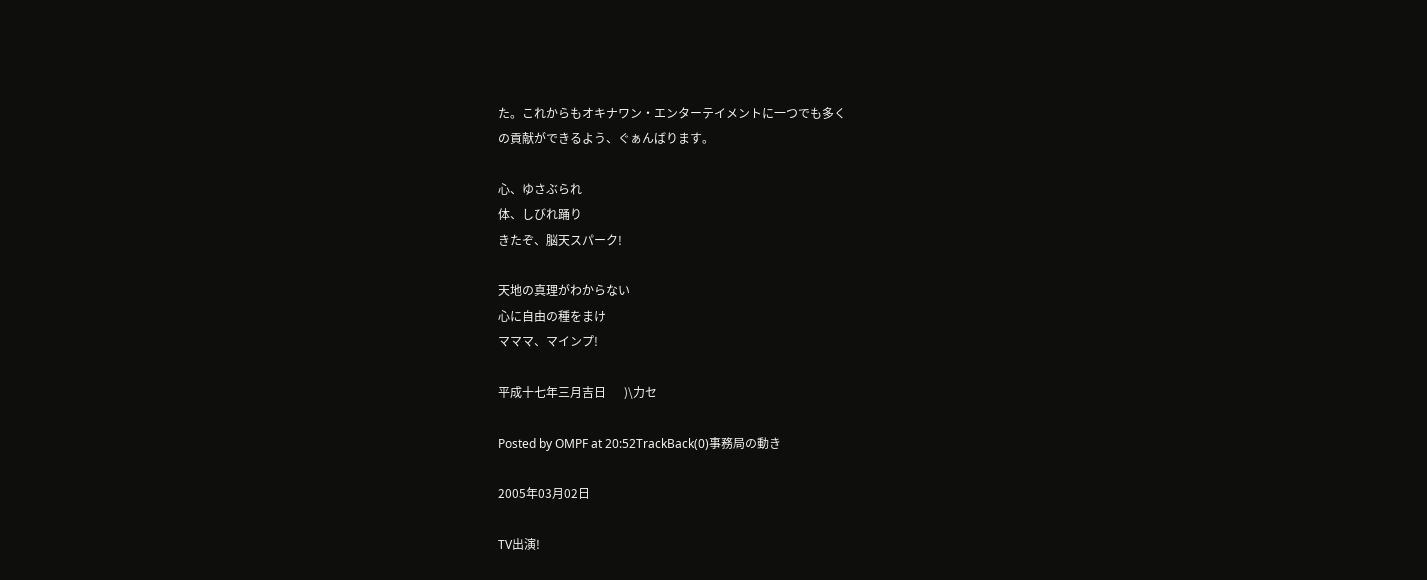た。これからもオキナワン・エンターテイメントに一つでも多く
の貢献ができるよう、ぐぁんばります。

心、ゆさぶられ
体、しびれ踊り
きたぞ、脳天スパーク!

天地の真理がわからない
心に自由の種をまけ
マママ、マインプ!

平成十七年三月吉日      )\力セ

Posted by OMPF at 20:52TrackBack(0)事務局の動き

2005年03月02日

TV出演!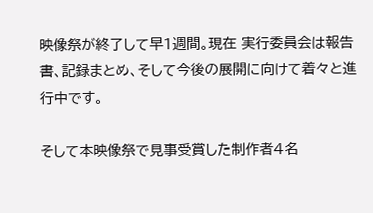映像祭が終了して早1週間。現在 実行委員会は報告書、記録まとめ、そして今後の展開に向けて着々と進行中です。

そして本映像祭で見事受賞した制作者4名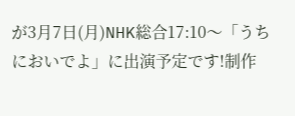が3月7日(月)NHK総合17:10〜「うちにおいでよ」に出演予定です!制作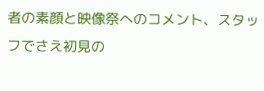者の素顔と映像祭へのコメント、スタッフでさえ初見の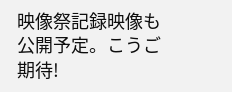映像祭記録映像も公開予定。こうご期待!